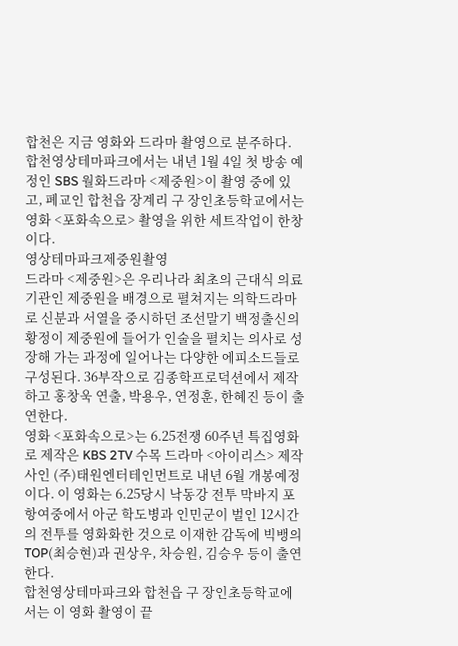합천은 지금 영화와 드라마 촬영으로 분주하다. 합천영상테마파크에서는 내년 1월 4일 첫 방송 예정인 SBS 월화드라마 <제중원>이 촬영 중에 있고, 폐교인 합천읍 장계리 구 장인초등학교에서는 영화 <포화속으로> 촬영을 위한 세트작업이 한창이다.
영상테마파크제중원촬영
드라마 <제중원>은 우리나라 최초의 근대식 의료기관인 제중원을 배경으로 펼쳐지는 의학드라마로 신분과 서열을 중시하던 조선말기 백정출신의 황정이 제중원에 들어가 인술을 펼치는 의사로 성장해 가는 과정에 일어나는 다양한 에피소드들로 구성된다. 36부작으로 김종학프로덕션에서 제작하고 홍창욱 연출, 박용우, 연정훈, 한혜진 등이 출연한다.
영화 <포화속으로>는 6.25전쟁 60주년 특집영화로 제작은 KBS 2TV 수목 드라마 <아이리스> 제작사인 (주)태원엔터테인먼트로 내년 6월 개봉예정이다. 이 영화는 6.25당시 낙동강 전투 막바지 포항여중에서 아군 학도병과 인민군이 벌인 12시간의 전투를 영화화한 것으로 이재한 감독에 빅뱅의 TOP(최승현)과 권상우, 차승원, 김승우 등이 출연한다.
합천영상테마파크와 합천읍 구 장인초등학교에서는 이 영화 촬영이 끝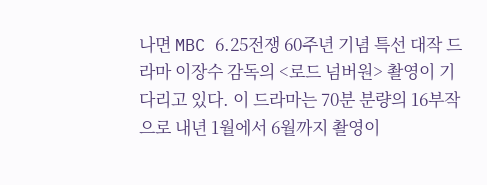나면 MBC 6.25전쟁 60주년 기념 특선 대작 드라마 이장수 감독의 <로드 넘버원> 촬영이 기다리고 있다. 이 드라마는 70분 분량의 16부작으로 내년 1월에서 6월까지 촬영이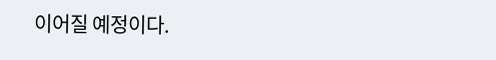이어질 예정이다.